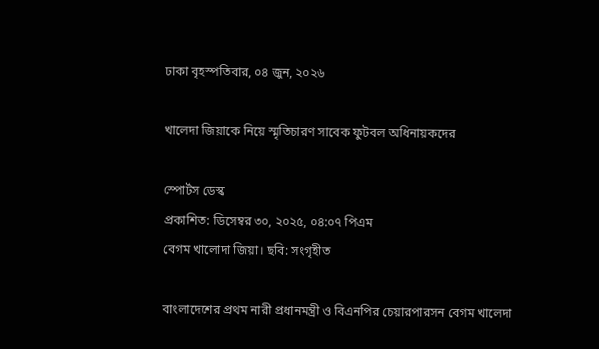ঢাকা বৃহস্পতিবার, ০৪ জুন, ২০২৬

খালেদা জিয়াকে নিয়ে স্মৃতিচারণ সাবেক ফুটবল অধিনায়কদের

স্পোর্টস ডেস্ক
প্রকাশিত: ডিসেম্বর ৩০, ২০২৫, ০৪:০৭ পিএম
বেগম খালোদা জিয়া। ছবি: সংগৃহীত

বাংলাদেশের প্রথম নারী প্রধানমন্ত্রী ও বিএনপির চেয়ারপারসন বেগম খালেদা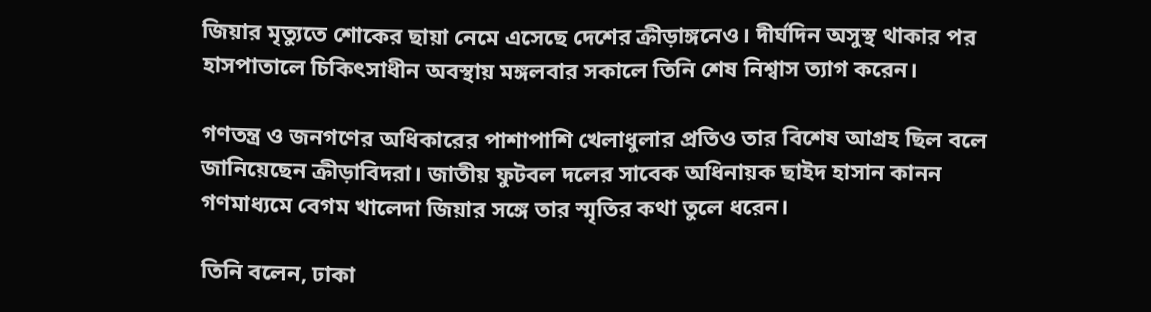জিয়ার মৃত্যুতে শোকের ছায়া নেমে এসেছে দেশের ক্রীড়াঙ্গনেও। দীর্ঘদিন অসুস্থ থাকার পর হাসপাতালে চিকিৎসাধীন অবস্থায় মঙ্গলবার সকালে তিনি শেষ নিশ্বাস ত্যাগ করেন।

গণতন্ত্র ও জনগণের অধিকারের পাশাপাশি খেলাধুলার প্রতিও তার বিশেষ আগ্রহ ছিল বলে জানিয়েছেন ক্রীড়াবিদরা। জাতীয় ফুটবল দলের সাবেক অধিনায়ক ছাইদ হাসান কানন গণমাধ্যমে বেগম খালেদা জিয়ার সঙ্গে তার স্মৃতির কথা তুলে ধরেন।

তিনি বলেন, ঢাকা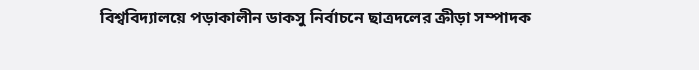বিশ্ববিদ্যালয়ে পড়াকালীন ডাকসু নির্বাচনে ছাত্রদলের ক্রীড়া সম্পাদক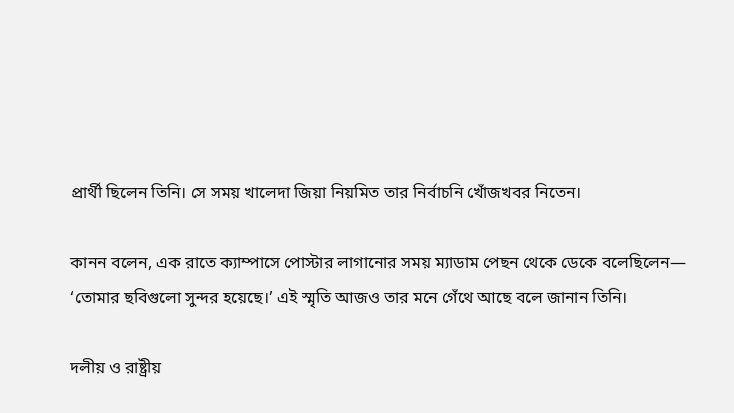প্রার্থী ছিলেন তিনি। সে সময় খালেদা জিয়া নিয়মিত তার নির্বাচনি খোঁজখবর নিতেন।

কানন বলেন, এক রাতে ক্যাম্পাসে পোস্টার লাগানোর সময় ম্যাডাম পেছন থেকে ডেকে বলেছিলেন— ‘তোমার ছবিগুলো সুন্দর হয়েছে।’ এই স্মৃতি আজও তার মনে গেঁথে আছে বলে জানান তিনি।

দলীয় ও রাষ্ট্রীয়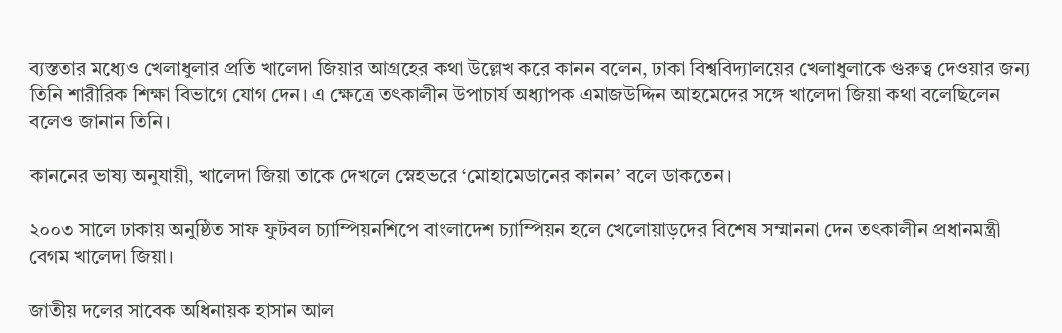ব্যস্ততার মধ্যেও খেলাধুলার প্রতি খালেদা জিয়ার আগ্রহের কথা উল্লেখ করে কানন বলেন, ঢাকা বিশ্ববিদ্যালয়ের খেলাধুলাকে গুরুত্ব দেওয়ার জন্য তিনি শারীরিক শিক্ষা বিভাগে যোগ দেন। এ ক্ষেত্রে তৎকালীন উপাচার্য অধ্যাপক এমাজউদ্দিন আহমেদের সঙ্গে খালেদা জিয়া কথা বলেছিলেন বলেও জানান তিনি।

কাননের ভাষ্য অনুযায়ী, খালেদা জিয়া তাকে দেখলে স্নেহভরে ‘মোহামেডানের কানন’ বলে ডাকতেন।

২০০৩ সালে ঢাকায় অনুষ্ঠিত সাফ ফুটবল চ্যাম্পিয়নশিপে বাংলাদেশ চ্যাম্পিয়ন হলে খেলোয়াড়দের বিশেষ সম্মাননা দেন তৎকালীন প্রধানমন্ত্রী বেগম খালেদা জিয়া।

জাতীয় দলের সাবেক অধিনায়ক হাসান আল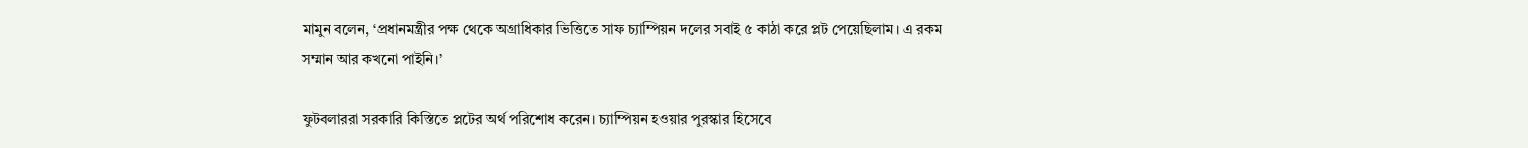মামুন বলেন, ‘প্রধানমন্ত্রীর পক্ষ থেকে অগ্রাধিকার ভিত্তিতে সাফ চ্যাম্পিয়ন দলের সবাই ৫ কাঠা করে প্লট পেয়েছিলাম। এ রকম সম্মান আর কখনো পাইনি।’

ফুটবলাররা সরকারি কিস্তিতে প্লটের অর্থ পরিশোধ করেন। চ্যাম্পিয়ন হওয়ার পুরস্কার হিসেবে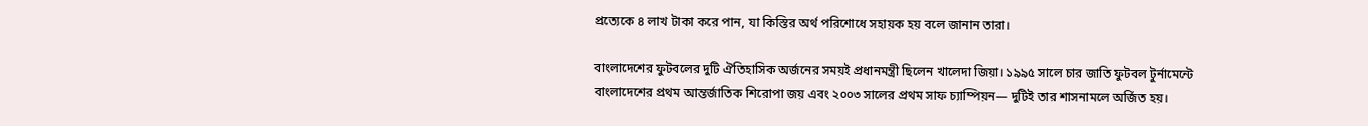প্রত্যেকে ৪ লাখ টাকা করে পান, যা কিস্তির অর্থ পরিশোধে সহায়ক হয় বলে জানান তারা।

বাংলাদেশের ফুটবলের দুটি ঐতিহাসিক অর্জনের সময়ই প্রধানমন্ত্রী ছিলেন খালেদা জিয়া। ১৯৯৫ সালে চার জাতি ফুটবল টুর্নামেন্টে বাংলাদেশের প্রথম আন্তর্জাতিক শিরোপা জয় এবং ২০০৩ সালের প্রথম সাফ চ্যাম্পিয়ন— দুটিই তার শাসনামলে অর্জিত হয়।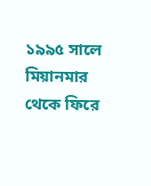১৯৯৫ সালে মিয়ানমার থেকে ফিরে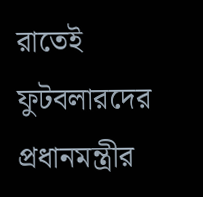রাতেই ফুটবলারদের প্রধানমন্ত্রীর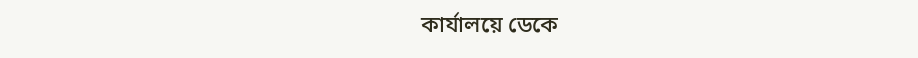কার্যালয়ে ডেকে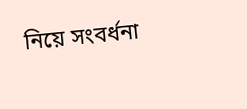নিয়ে সংবর্ধনা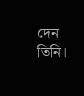দেন তিনি।